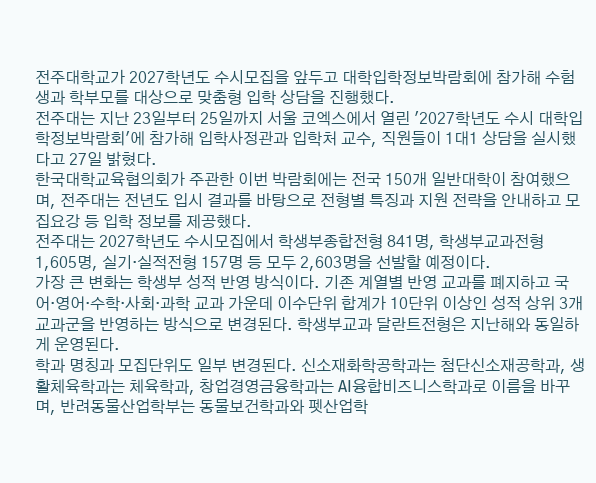전주대학교가 2027학년도 수시모집을 앞두고 대학입학정보박람회에 참가해 수험생과 학부모를 대상으로 맞춤형 입학 상담을 진행했다.
전주대는 지난 23일부터 25일까지 서울 코엑스에서 열린 '2027학년도 수시 대학입학정보박람회'에 참가해 입학사정관과 입학처 교수, 직원들이 1대1 상담을 실시했다고 27일 밝혔다.
한국대학교육협의회가 주관한 이번 박람회에는 전국 150개 일반대학이 참여했으며, 전주대는 전년도 입시 결과를 바탕으로 전형별 특징과 지원 전략을 안내하고 모집요강 등 입학 정보를 제공했다.
전주대는 2027학년도 수시모집에서 학생부종합전형 841명, 학생부교과전형 1,605명, 실기·실적전형 157명 등 모두 2,603명을 선발할 예정이다.
가장 큰 변화는 학생부 성적 반영 방식이다. 기존 계열별 반영 교과를 폐지하고 국어·영어·수학·사회·과학 교과 가운데 이수단위 합계가 10단위 이상인 성적 상위 3개 교과군을 반영하는 방식으로 변경된다. 학생부교과 달란트전형은 지난해와 동일하게 운영된다.
학과 명칭과 모집단위도 일부 변경된다. 신소재화학공학과는 첨단신소재공학과, 생활체육학과는 체육학과, 창업경영금융학과는 AI융합비즈니스학과로 이름을 바꾸며, 반려동물산업학부는 동물보건학과와 펫산업학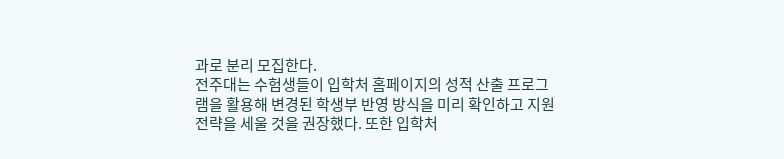과로 분리 모집한다.
전주대는 수험생들이 입학처 홈페이지의 성적 산출 프로그램을 활용해 변경된 학생부 반영 방식을 미리 확인하고 지원 전략을 세울 것을 권장했다. 또한 입학처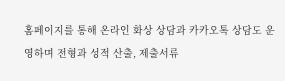홈페이지를 통해 온라인 화상 상담과 카카오톡 상담도 운영하며 전형과 성적 산출, 제출서류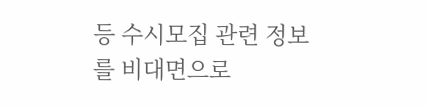등 수시모집 관련 정보를 비대면으로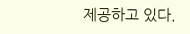제공하고 있다.